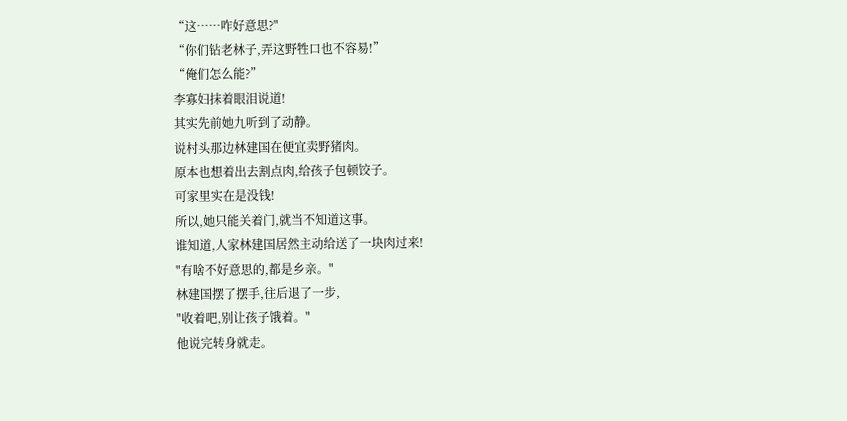“这……咋好意思?"
“你们钻老林子,弄这野牲口也不容易!”
“俺们怎么能?”
李寡妇抹着眼泪说道!
其实先前她九听到了动静。
说村头那边林建国在便宜卖野猪肉。
原本也想着出去割点肉,给孩子包顿饺子。
可家里实在是没钱!
所以,她只能关着门,就当不知道这事。
谁知道,人家林建国居然主动给送了一块肉过来!
"有啥不好意思的,都是乡亲。"
林建国摆了摆手,往后退了一步,
"收着吧,别让孩子饿着。"
他说完转身就走。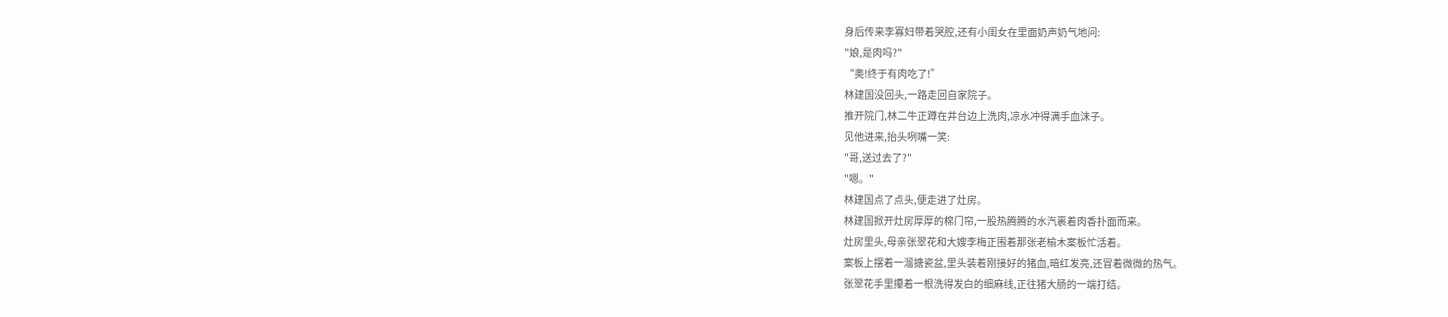身后传来李寡妇带着哭腔,还有小闺女在里面奶声奶气地问:
"娘,是肉吗?"
“奥!终于有肉吃了!”
林建国没回头,一路走回自家院子。
推开院门,林二牛正蹲在井台边上洗肉,凉水冲得满手血沫子。
见他进来,抬头咧嘴一笑:
"哥,送过去了?"
"嗯。"
林建国点了点头,便走进了灶房。
林建国掀开灶房厚厚的棉门帘,一股热腾腾的水汽裹着肉香扑面而来。
灶房里头,母亲张翠花和大嫂李梅正围着那张老榆木案板忙活着。
案板上摆着一溜搪瓷盆,里头装着刚接好的猪血,暗红发亮,还冒着微微的热气。
张翠花手里攥着一根洗得发白的细麻线,正往猪大肠的一端打结。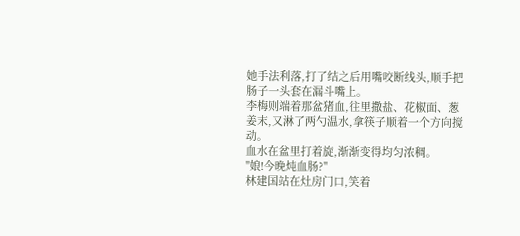她手法利落,打了结之后用嘴咬断线头,顺手把肠子一头套在漏斗嘴上。
李梅则端着那盆猪血,往里撒盐、花椒面、葱姜末,又淋了两勺温水,拿筷子顺着一个方向搅动。
血水在盆里打着旋,渐渐变得均匀浓稠。
"娘!今晚炖血肠?"
林建国站在灶房门口,笑着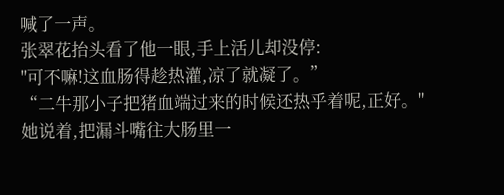喊了一声。
张翠花抬头看了他一眼,手上活儿却没停:
"可不嘛!这血肠得趁热灌,凉了就凝了。”
“二牛那小子把猪血端过来的时候还热乎着呢,正好。"
她说着,把漏斗嘴往大肠里一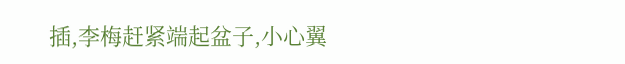插,李梅赶紧端起盆子,小心翼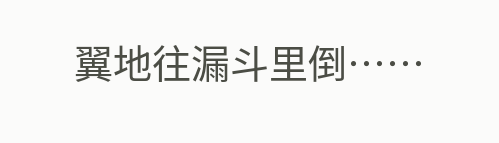翼地往漏斗里倒……